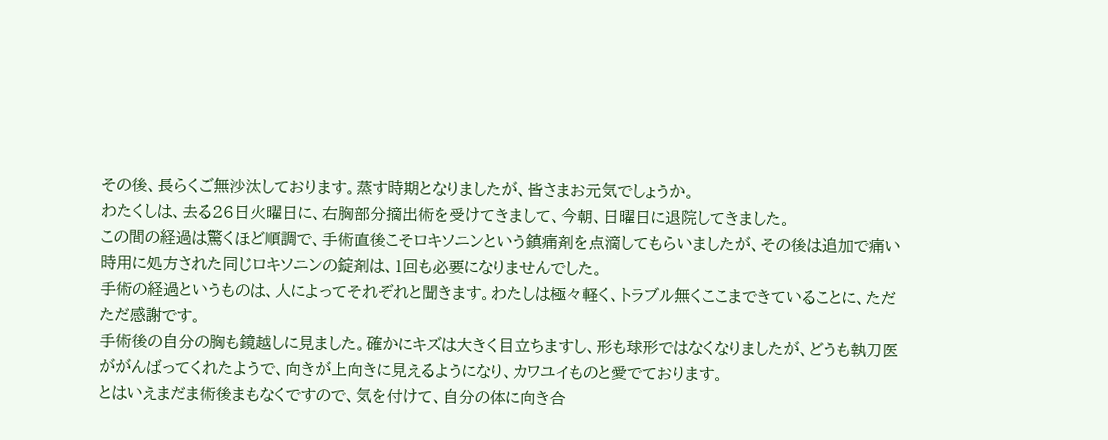その後、長らくご無沙汰しております。蒸す時期となりましたが、皆さまお元気でしょうか。
わたくしは、去る26日火曜日に、右胸部分摘出術を受けてきまして、今朝、日曜日に退院してきました。
この間の経過は驚くほど順調で、手術直後こそロキソニンという鎮痛剤を点滴してもらいましたが、その後は追加で痛い時用に処方された同じロキソニンの錠剤は、1回も必要になりませんでした。
手術の経過というものは、人によってそれぞれと聞きます。わたしは極々軽く、トラブル無くここまできていることに、ただただ感謝です。
手術後の自分の胸も鏡越しに見ました。確かにキズは大きく目立ちますし、形も球形ではなくなりましたが、どうも執刀医ががんばってくれたようで、向きが上向きに見えるようになり、カワユイものと愛でております。
とはいえまだま術後まもなくですので、気を付けて、自分の体に向き合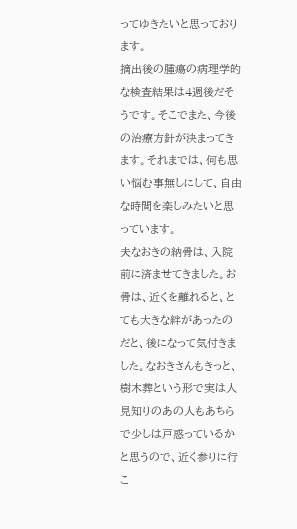ってゆきたいと思っております。
摘出後の腫瘍の病理学的な検査結果は4週後だそうです。そこでまた、今後の治療方針が決まってきます。それまでは、何も思い悩む事無しにして、自由な時間を楽しみたいと思っています。
夫なおきの納骨は、入院前に済ませてきました。お骨は、近くを離れると、とても大きな絆があったのだと、後になって気付きました。なおきさんもきっと、樹木葬という形で実は人見知りのあの人もあちらで少しは戸惑っているかと思うので、近く参りに行こ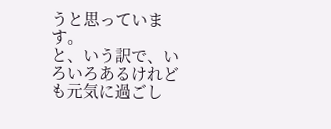うと思っています。
と、いう訳で、いろいろあるけれども元気に過ごし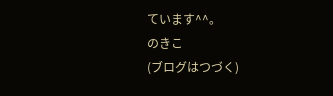ています^^。
のきこ
(ブログはつづく)